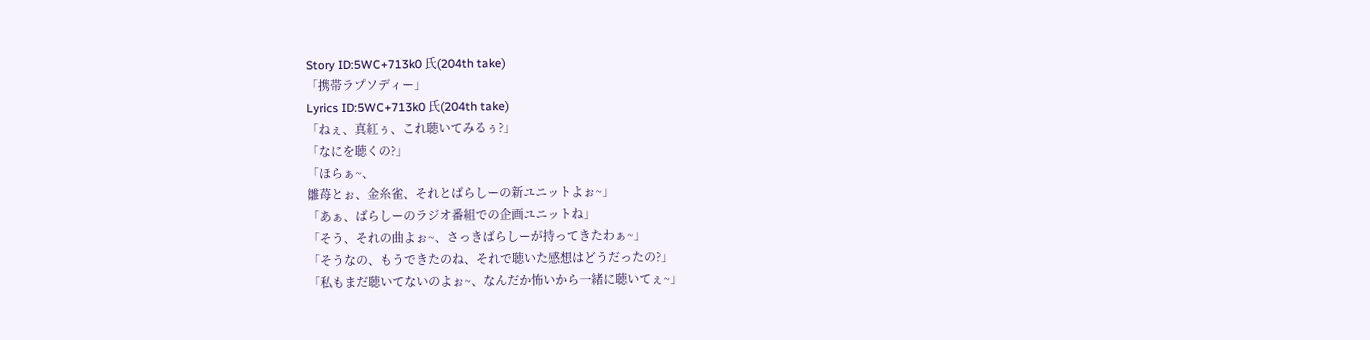Story ID:5WC+713k0 氏(204th take)
「携帯ラプソディー」
Lyrics ID:5WC+713k0 氏(204th take)
「ねぇ、真紅ぅ、これ聴いてみるぅ?」
「なにを聴くの?」
「ほらぁ~、
雛苺とぉ、金糸雀、それとばらしーの新ユニットよぉ~」
「あぁ、ばらしーのラジオ番組での企画ユニットね」
「そう、それの曲よぉ~、さっきばらしーが持ってきたわぁ~」
「そうなの、もうできたのね、それで聴いた感想はどうだったの?」
「私もまだ聴いてないのよぉ~、なんだか怖いから一緒に聴いてぇ~」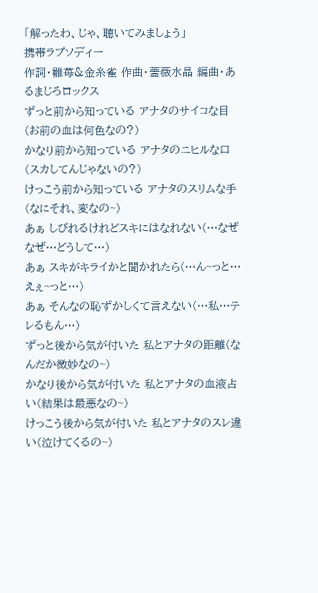「解ったわ、じゃ、聴いてみましょう」
携帯ラプソディー
作詞・雛苺&金糸雀 作曲・薔薇水晶 編曲・あるまじろロックス
ずっと前から知っている アナタのサイコな目(お前の血は何色なの?)
かなり前から知っている アナタのニヒルな口(スカしてんじゃないの?)
けっこう前から知っている アナタのスリムな手(なにそれ、変なの~)
あぁ しびれるけれどスキにはなれない(…なぜなぜ…どうして…)
あぁ スキがキライかと聞かれたら(…ん~っと…えぇ~っと…)
あぁ そんなの恥ずかしくて言えない(…私…テレるもん…)
ずっと後から気が付いた 私とアナタの距離(なんだか微妙なの~)
かなり後から気が付いた 私とアナタの血液占い(結果は最悪なの~)
けっこう後から気が付いた 私とアナタのスレ違い(泣けてくるの~)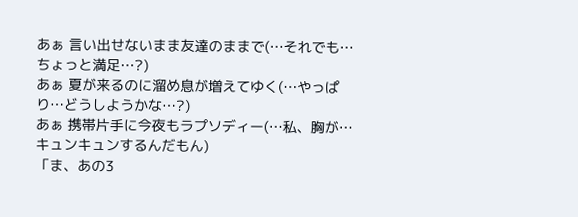あぁ 言い出せないまま友達のままで(…それでも…ちょっと満足…?)
あぁ 夏が来るのに溜め息が増えてゆく(…やっぱり…どうしようかな…?)
あぁ 携帯片手に今夜もラプソディー(…私、胸が…キュンキュンするんだもん)
「ま、あの3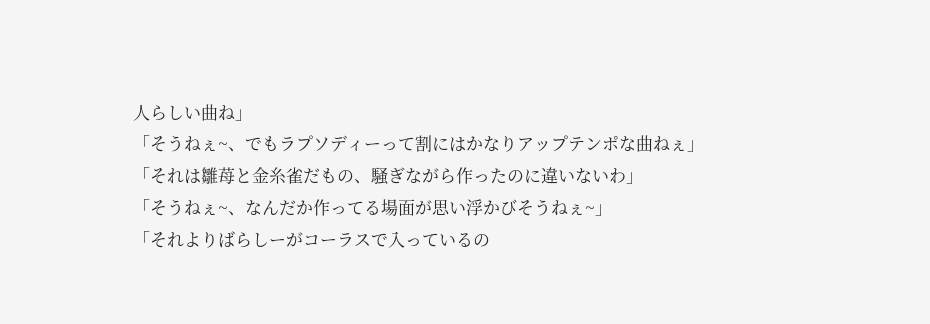人らしい曲ね」
「そうねぇ~、でもラプソディーって割にはかなりアップテンポな曲ねぇ」
「それは雛苺と金糸雀だもの、騒ぎながら作ったのに違いないわ」
「そうねぇ~、なんだか作ってる場面が思い浮かびそうねぇ~」
「それよりばらしーがコーラスで入っているの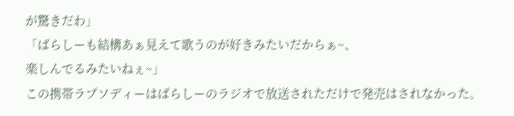が驚きだわ」
「ばらしーも結構あぁ見えて歌うのが好きみたいだからぁ~、
楽しんでるみたいねぇ~」
この携帯ラプソディーはばらしーのラジオで放送されただけで発売はされなかった。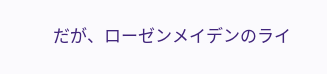だが、ローゼンメイデンのライ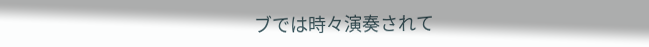ブでは時々演奏されて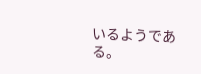いるようである。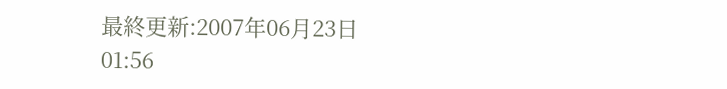最終更新:2007年06月23日 01:56